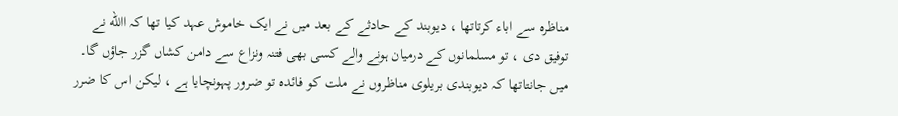مناظرہ سے اباء کرتاتھا ، دیوبند کے حادثے کے بعد میں نے ایک خاموش عہد کیا تھا کہ االله نے توفیق دی ، تو مسلمانوں کے درمیان ہونے والے کسی بھی فتنہ ونزاع سے دامن کشاں گزر جاؤں گا۔ میں جانتاتھا کہ دیوبندی بریلوی مناظروں نے ملت کو فائدہ تو ضرور پہونچایا ہے ، لیکن اس کا ضرر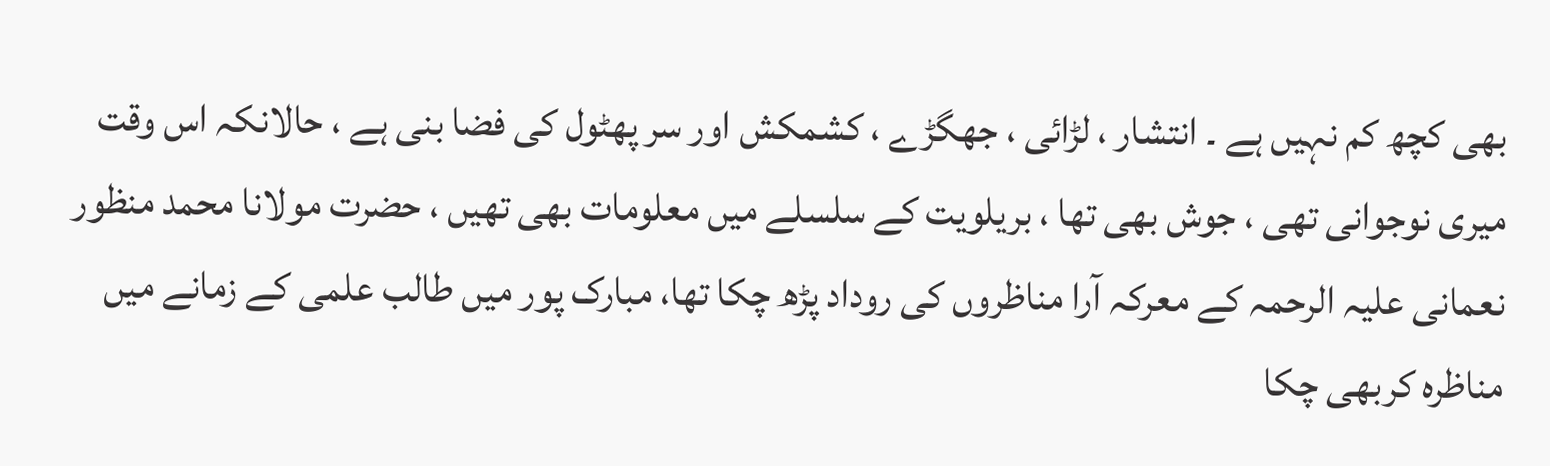بھی کچھ کم نہیں ہے ۔ انتشار ، لڑائی ، جھگڑے ، کشمکش اور سر پھٹول کی فضا بنی ہے ، حالانکہ اس وقت میری نوجوانی تھی ، جوش بھی تھا ، بریلویت کے سلسلے میں معلومات بھی تھیں ، حضرت مولانا محمد منظور نعمانی علیہ الرحمہ کے معرکہ آرا مناظروں کی روداد پڑھ چکا تھا، مبارک پور میں طالب علمی کے زمانے میں مناظرہ کربھی چکا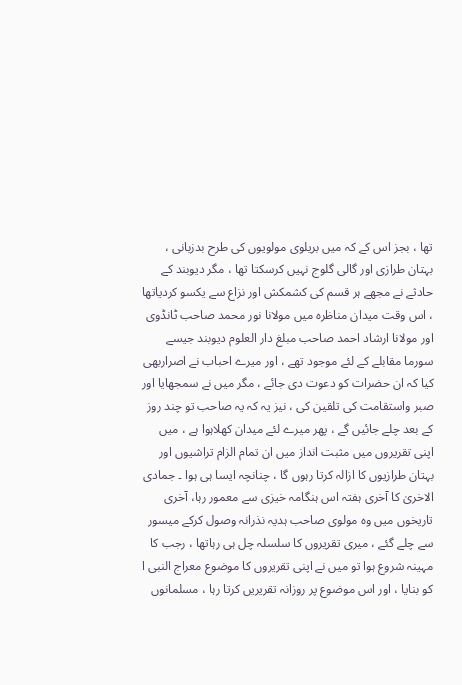تھا ، بجز اس کے کہ میں بریلوی مولویوں کی طرح بدزبانی ، بہتان طرازی اور گالی گلوج نہیں کرسکتا تھا ، مگر دیوبند کے حادثے نے مجھے ہر قسم کی کشمکش اور نزاع سے یکسو کردیاتھا ، اس وقت میدان مناظرہ میں مولانا نور محمد صاحب ٹانڈوی اور مولانا ارشاد احمد صاحب مبلغ دار العلوم دیوبند جیسے سورما مقابلے کے لئے موجود تھے ، اور میرے احباب نے اصراربھی کیا کہ ان حضرات کو دعوت دی جائے ، مگر میں نے سمجھایا اور صبر واستقامت کی تلقین کی ، نیز یہ کہ یہ صاحب تو چند روز کے بعد چلے جائیں گے ، پھر میرے لئے میدان کھلاہوا ہے ، میں اپنی تقریروں میں مثبت انداز میں ان تمام الزام تراشیوں اور بہتان طرازیوں کا ازالہ کرتا رہوں گا ، چنانچہ ایسا ہی ہوا ۔ جمادی الاخریٰ کا آخری ہفتہ اس ہنگامہ خیزی سے معمور رہا، آخری تاریخوں میں وہ مولوی صاحب ہدیہ نذرانہ وصول کرکے میسور سے چلے گئے ، میری تقریروں کا سلسلہ چل ہی رہاتھا ، رجب کا مہینہ شروع ہوا تو میں نے اپنی تقریروں کا موضوع معراج النبی ا کو بنایا ، اور اس موضوع پر روزانہ تقریریں کرتا رہا ، مسلمانوں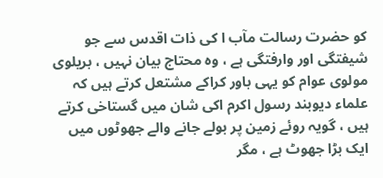کو حضرت رسالت مآب ا کی ذات اقدس سے جو شیفتگی اور وارفتگی ہے ، وہ محتاج بیان نہیں ، بریلوی مولوی عوام کو یہی باور کراکے مشتعل کرتے ہیں کہ علماء دیوبند رسول اکرم اکی شان میں گستاخی کرتے ہیں ، گویہ روئے زمین پر بولے جانے والے جھوٹوں میں ایک بڑا جھوٹ ہے ، مگر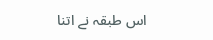اس طبقہ نے اتنا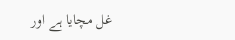غل مچایا ہے اور